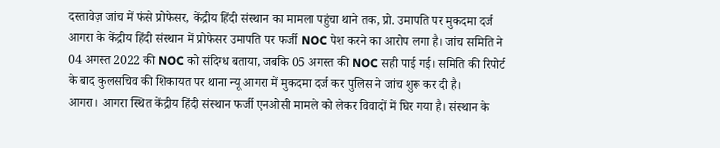दस्तावेज़ जांच में फंसे प्रोफेसर, केंद्रीय हिंदी संस्थान का मामला पहुंचा थाने तक, प्रो. उमापति पर मुकदमा दर्ज
आगरा के केंद्रीय हिंदी संस्थान में प्रोफेसर उमापति पर फर्जी NOC पेश करने का आरोप लगा है। जांच समिति ने 04 अगस्त 2022 की NOC को संदिग्ध बताया, जबकि 05 अगस्त की NOC सही पाई गई। समिति की रिपोर्ट के बाद कुलसचिव की शिकायत पर थाना न्यू आगरा में मुकदमा दर्ज कर पुलिस ने जांच शुरू कर दी है।
आगरा। आगरा स्थित केंद्रीय हिंदी संस्थान फर्जी एनओसी मामले को लेकर विवादों में घिर गया है। संस्थान के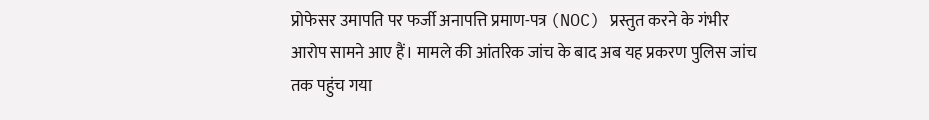प्रोफेसर उमापति पर फर्जी अनापत्ति प्रमाण-पत्र (NOC) प्रस्तुत करने के गंभीर आरोप सामने आए हैं। मामले की आंतरिक जांच के बाद अब यह प्रकरण पुलिस जांच तक पहुंच गया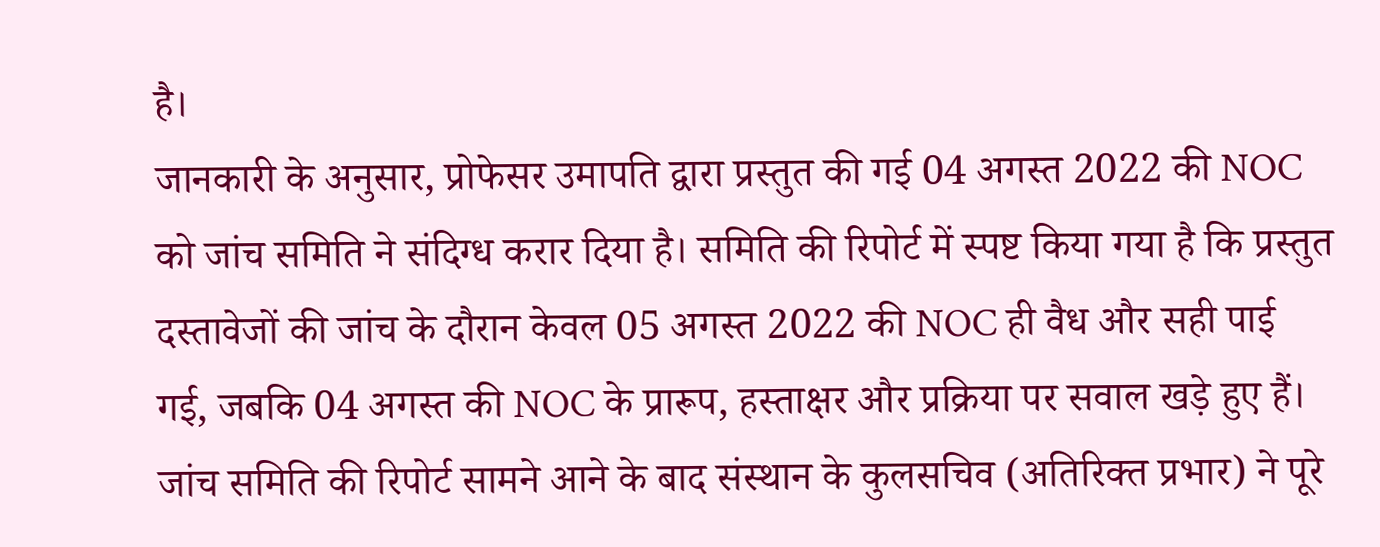है।
जानकारी के अनुसार, प्रोफेसर उमापति द्वारा प्रस्तुत की गई 04 अगस्त 2022 की NOC को जांच समिति ने संदिग्ध करार दिया है। समिति की रिपोर्ट में स्पष्ट किया गया है कि प्रस्तुत दस्तावेजों की जांच के दौरान केवल 05 अगस्त 2022 की NOC ही वैध और सही पाई गई, जबकि 04 अगस्त की NOC के प्रारूप, हस्ताक्षर और प्रक्रिया पर सवाल खड़े हुए हैं।
जांच समिति की रिपोर्ट सामने आने के बाद संस्थान के कुलसचिव (अतिरिक्त प्रभार) ने पूरे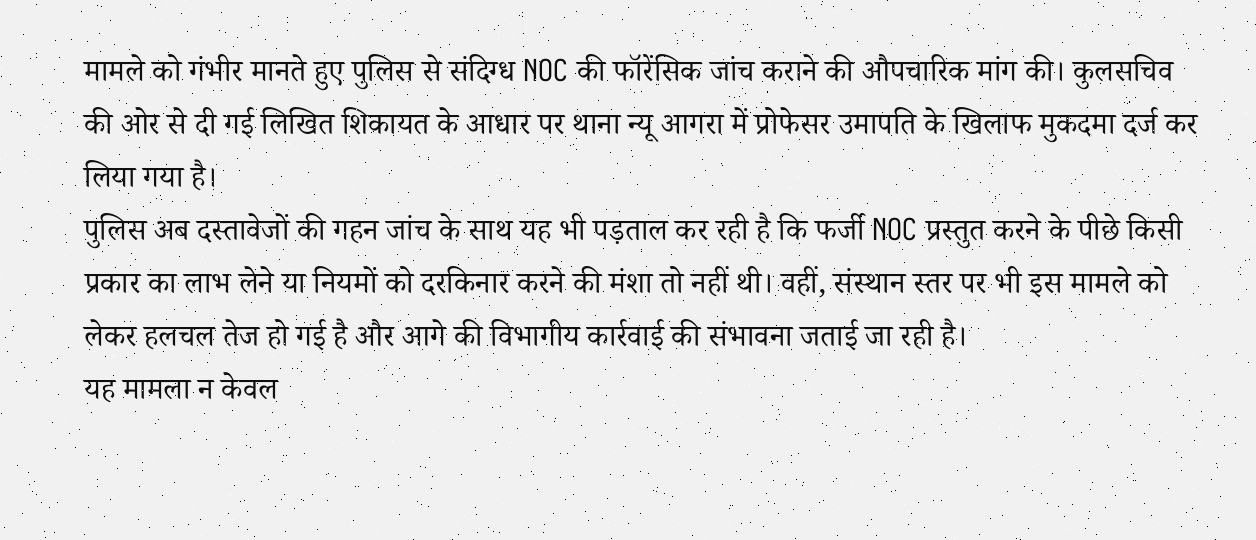मामले को गंभीर मानते हुए पुलिस से संदिग्ध NOC की फॉरेंसिक जांच कराने की औपचारिक मांग की। कुलसचिव की ओर से दी गई लिखित शिकायत के आधार पर थाना न्यू आगरा में प्रोफेसर उमापति के खिलाफ मुकदमा दर्ज कर लिया गया है।
पुलिस अब दस्तावेजों की गहन जांच के साथ यह भी पड़ताल कर रही है कि फर्जी NOC प्रस्तुत करने के पीछे किसी प्रकार का लाभ लेने या नियमों को दरकिनार करने की मंशा तो नहीं थी। वहीं, संस्थान स्तर पर भी इस मामले को लेकर हलचल तेज हो गई है और आगे की विभागीय कार्रवाई की संभावना जताई जा रही है।
यह मामला न केवल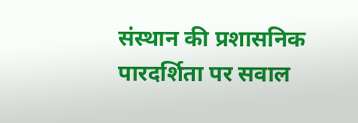संस्थान की प्रशासनिक पारदर्शिता पर सवाल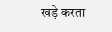खड़े करता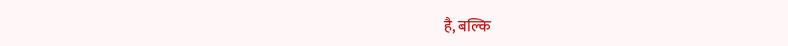है, बल्कि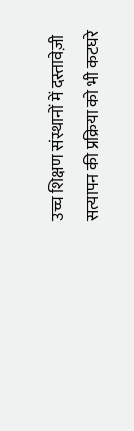उच्च शिक्षण संस्थानों में दस्तावेज़ी सत्यापन की प्रक्रिया को भी कटघरे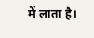में लाता है।